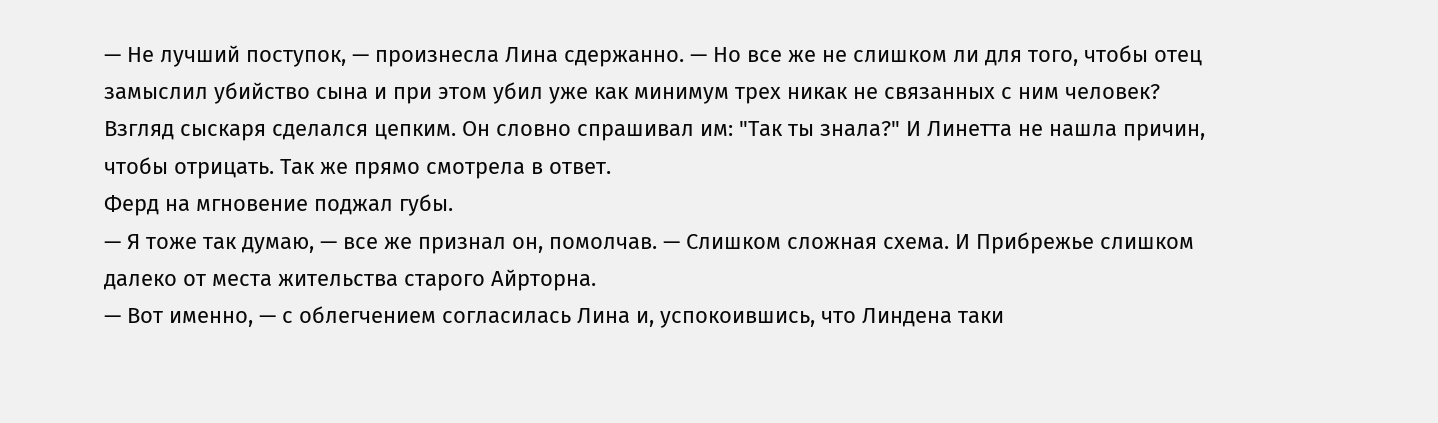— Не лучший поступок, — произнесла Лина сдержанно. — Но все же не слишком ли для того, чтобы отец замыслил убийство сына и при этом убил уже как минимум трех никак не связанных с ним человек?
Взгляд сыскаря сделался цепким. Он словно спрашивал им: "Так ты знала?" И Линетта не нашла причин, чтобы отрицать. Так же прямо смотрела в ответ.
Ферд на мгновение поджал губы.
— Я тоже так думаю, — все же признал он, помолчав. — Слишком сложная схема. И Прибрежье слишком далеко от места жительства старого Айрторна.
— Вот именно, — с облегчением согласилась Лина и, успокоившись, что Линдена таки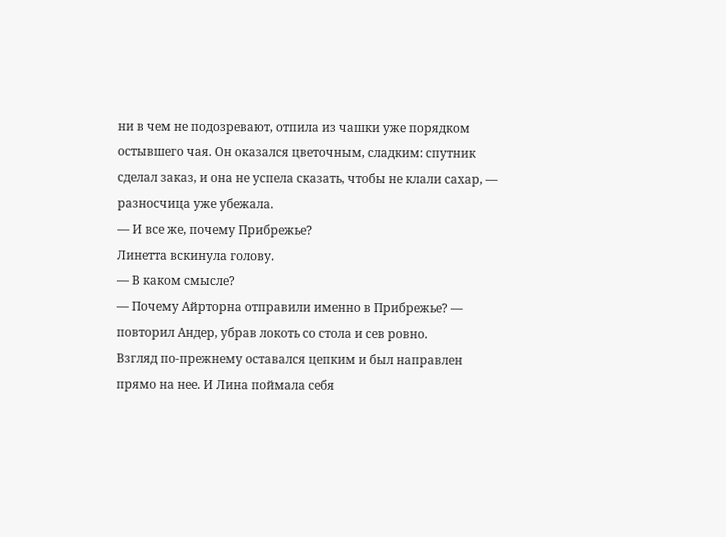ни в чем не подозревают, отпила из чашки уже порядком остывшего чая. Он оказался цветочным, сладким: спутник сделал заказ, и она не успела сказать, чтобы не клали сахар, — разносчица уже убежала.
— И все же, почему Прибрежье?
Линетта вскинула голову.
— В каком смысле?
— Почему Айрторна отправили именно в Прибрежье? — повторил Андер, убрав локоть со стола и сев ровно.
Взгляд по-прежнему оставался цепким и был направлен прямо на нее. И Лина поймала себя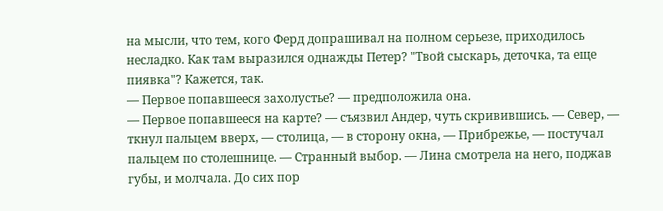на мысли, что тем, кого Ферд допрашивал на полном серьезе, приходилось несладко. Как там выразился однажды Петер? "Твой сыскарь, деточка, та еще пиявка"? Кажется, так.
— Первое попавшееся захолустье? — предположила она.
— Первое попавшееся на карте? — съязвил Андер, чуть скривившись. — Север, — ткнул пальцем вверх, — столица, — в сторону окна, — Прибрежье, — постучал пальцем по столешнице. — Странный выбор. — Лина смотрела на него, поджав губы, и молчала. До сих пор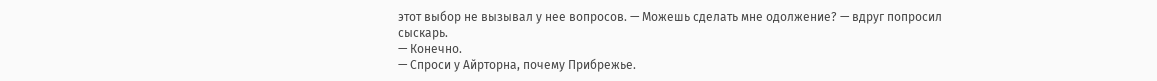этот выбор не вызывал у нее вопросов. — Можешь сделать мне одолжение? — вдруг попросил сыскарь.
— Конечно.
— Спроси у Айрторна, почему Прибрежье.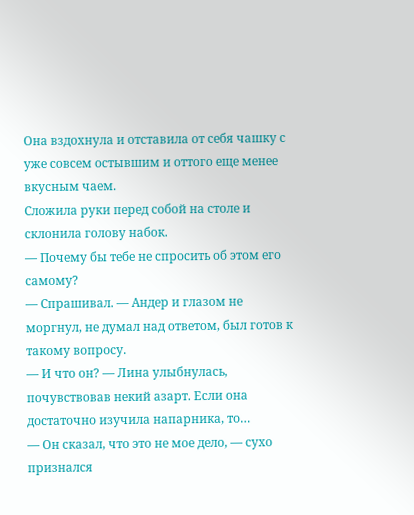Она вздохнула и отставила от себя чашку с уже совсем остывшим и оттого еще менее вкусным чаем.
Сложила руки перед собой на столе и склонила голову набок.
— Почему бы тебе не спросить об этом его самому?
— Спрашивал. — Андер и глазом не моргнул, не думал над ответом, был готов к такому вопросу.
— И что он? — Лина улыбнулась, почувствовав некий азарт. Если она достаточно изучила напарника, то…
— Он сказал, что это не мое дело, — сухо признался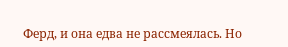Ферд, и она едва не рассмеялась. Но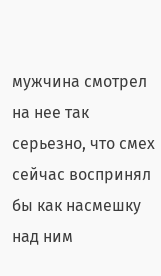мужчина смотрел на нее так серьезно, что смех сейчас воспринял бы как насмешку над ним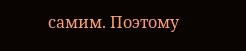самим. Поэтому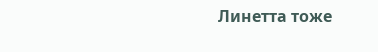Линетта тоже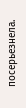посерьезнела.